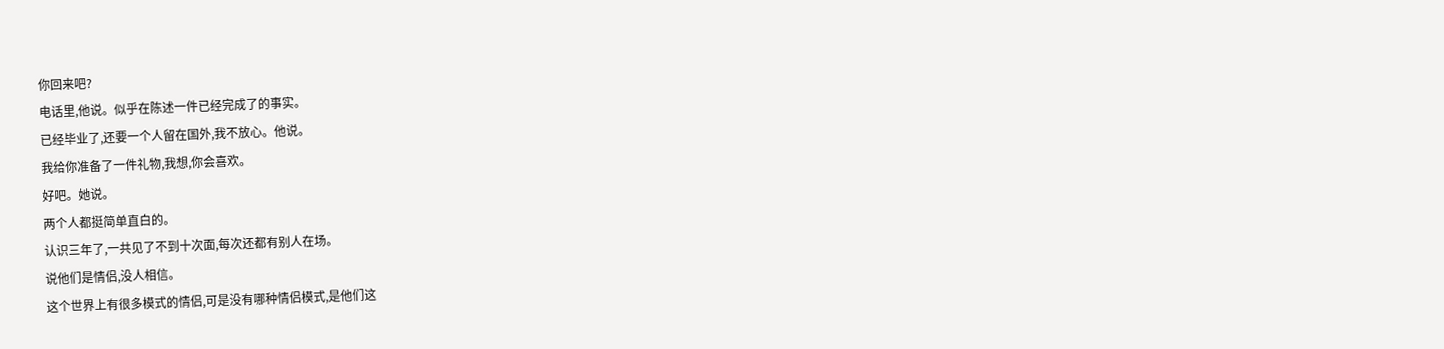你回来吧?
电话里,他说。似乎在陈述一件已经完成了的事实。
已经毕业了,还要一个人留在国外,我不放心。他说。
我给你准备了一件礼物,我想,你会喜欢。
好吧。她说。
两个人都挺简单直白的。
认识三年了,一共见了不到十次面,每次还都有别人在场。
说他们是情侣,没人相信。
这个世界上有很多模式的情侣,可是没有哪种情侣模式,是他们这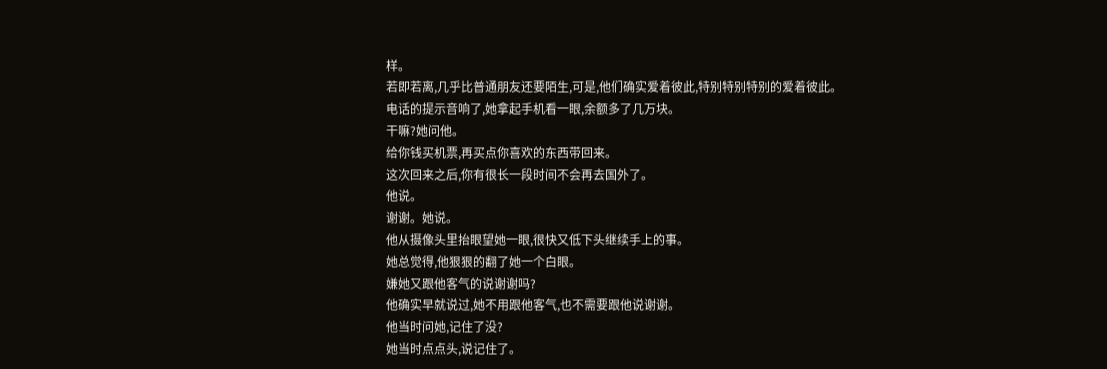样。
若即若离,几乎比普通朋友还要陌生,可是,他们确实爱着彼此,特别特别特别的爱着彼此。
电话的提示音响了,她拿起手机看一眼,余额多了几万块。
干嘛?她问他。
给你钱买机票,再买点你喜欢的东西带回来。
这次回来之后,你有很长一段时间不会再去国外了。
他说。
谢谢。她说。
他从摄像头里抬眼望她一眼,很快又低下头继续手上的事。
她总觉得,他狠狠的翻了她一个白眼。
嫌她又跟他客气的说谢谢吗?
他确实早就说过,她不用跟他客气,也不需要跟他说谢谢。
他当时问她,记住了没?
她当时点点头,说记住了。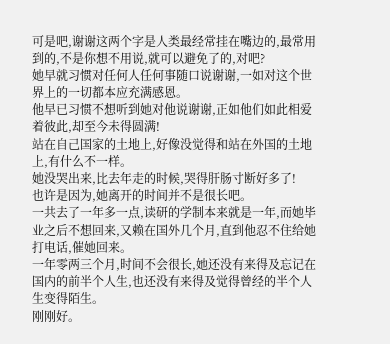可是吧,谢谢这两个字是人类最经常挂在嘴边的,最常用到的,不是你想不用说,就可以避免了的,对吧?
她早就习惯对任何人任何事随口说谢谢,一如对这个世界上的一切都本应充满感恩。
他早已习惯不想听到她对他说谢谢,正如他们如此相爱着彼此,却至今未得圆满!
站在自己国家的土地上,好像没觉得和站在外国的土地上,有什么不一样。
她没哭出来,比去年走的时候,哭得肝肠寸断好多了!
也许是因为,她离开的时间并不是很长吧。
一共去了一年多一点,读研的学制本来就是一年,而她毕业之后不想回来,又赖在国外几个月,直到他忍不住给她打电话,催她回来。
一年零两三个月,时间不会很长,她还没有来得及忘记在国内的前半个人生,也还没有来得及觉得曾经的半个人生变得陌生。
刚刚好。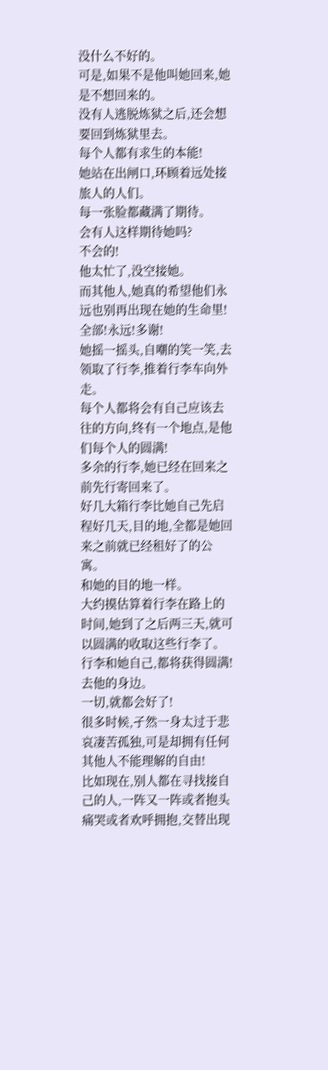没什么不好的。
可是,如果不是他叫她回来,她是不想回来的。
没有人逃脱炼狱之后,还会想要回到炼狱里去。
每个人都有求生的本能!
她站在出闸口,环顾着远处接旅人的人们。
每一张脸都藏满了期待。
会有人这样期待她吗?
不会的!
他太忙了,没空接她。
而其他人,她真的希望他们永远也别再出现在她的生命里!全部!永远!多谢!
她摇一摇头,自嘲的笑一笑,去领取了行李,推着行李车向外走。
每个人都将会有自己应该去往的方向,终有一个地点,是他们每个人的圆满!
多余的行李,她已经在回来之前先行寄回来了。
好几大箱行李比她自己先启程好几天,目的地,全都是她回来之前就已经租好了的公寓。
和她的目的地一样。
大约摸估算着行李在路上的时间,她到了之后两三天,就可以圆满的收取这些行李了。
行李和她自己,都将获得圆满!
去他的身边。
一切,就都会好了!
很多时候,孑然一身太过于悲哀凄苦孤独,可是却拥有任何其他人不能理解的自由!
比如现在,别人都在寻找接自己的人,一阵又一阵或者抱头痛哭或者欢呼拥抱,交替出现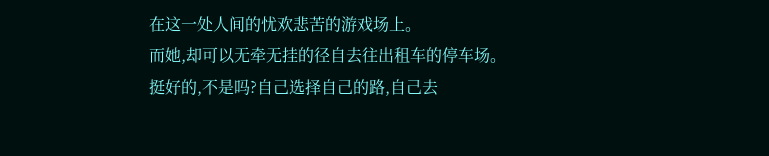在这一处人间的忧欢悲苦的游戏场上。
而她,却可以无牵无挂的径自去往出租车的停车场。
挺好的,不是吗?自己选择自己的路,自己去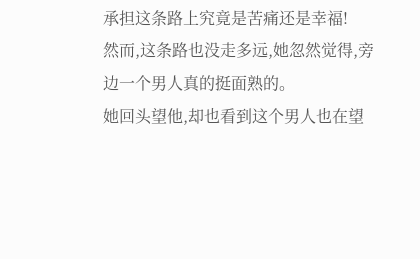承担这条路上究竟是苦痛还是幸福!
然而,这条路也没走多远,她忽然觉得,旁边一个男人真的挺面熟的。
她回头望他,却也看到这个男人也在望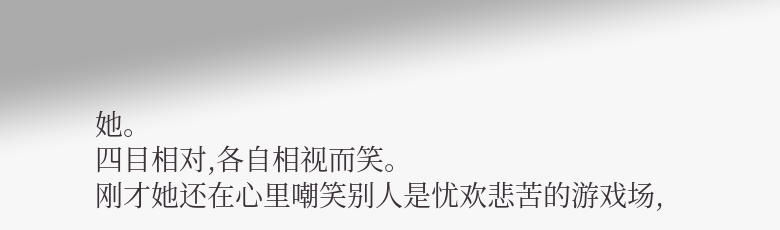她。
四目相对,各自相视而笑。
刚才她还在心里嘲笑别人是忧欢悲苦的游戏场,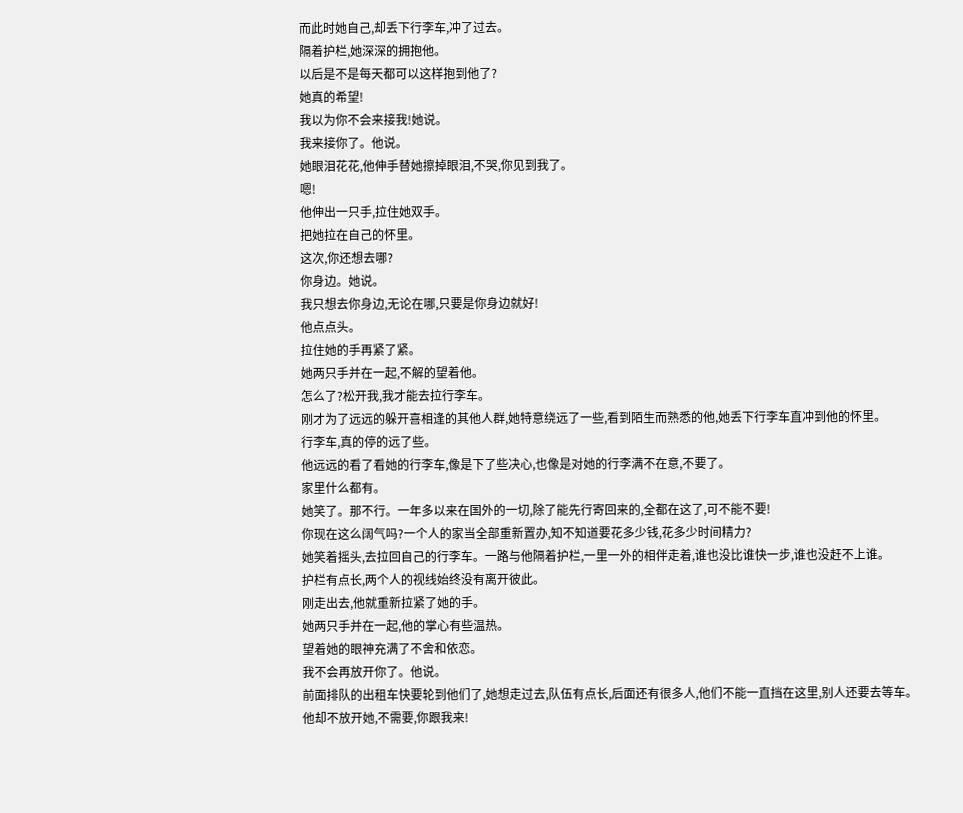而此时她自己,却丢下行李车,冲了过去。
隔着护栏,她深深的拥抱他。
以后是不是每天都可以这样抱到他了?
她真的希望!
我以为你不会来接我!她说。
我来接你了。他说。
她眼泪花花,他伸手替她擦掉眼泪,不哭,你见到我了。
嗯!
他伸出一只手,拉住她双手。
把她拉在自己的怀里。
这次,你还想去哪?
你身边。她说。
我只想去你身边,无论在哪,只要是你身边就好!
他点点头。
拉住她的手再紧了紧。
她两只手并在一起,不解的望着他。
怎么了?松开我,我才能去拉行李车。
刚才为了远远的躲开喜相逢的其他人群,她特意绕远了一些,看到陌生而熟悉的他,她丢下行李车直冲到他的怀里。
行李车,真的停的远了些。
他远远的看了看她的行李车,像是下了些决心,也像是对她的行李满不在意,不要了。
家里什么都有。
她笑了。那不行。一年多以来在国外的一切,除了能先行寄回来的,全都在这了,可不能不要!
你现在这么阔气吗?一个人的家当全部重新置办,知不知道要花多少钱,花多少时间精力?
她笑着摇头,去拉回自己的行李车。一路与他隔着护栏,一里一外的相伴走着,谁也没比谁快一步,谁也没赶不上谁。
护栏有点长,两个人的视线始终没有离开彼此。
刚走出去,他就重新拉紧了她的手。
她两只手并在一起,他的掌心有些温热。
望着她的眼神充满了不舍和依恋。
我不会再放开你了。他说。
前面排队的出租车快要轮到他们了,她想走过去,队伍有点长,后面还有很多人,他们不能一直挡在这里,别人还要去等车。
他却不放开她,不需要,你跟我来!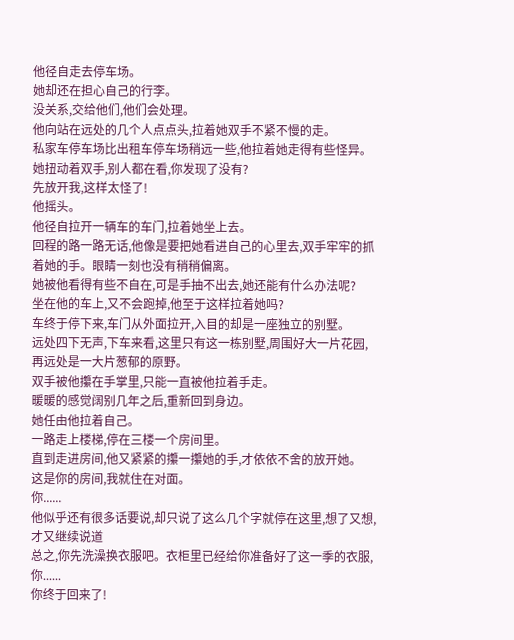他径自走去停车场。
她却还在担心自己的行李。
没关系,交给他们,他们会处理。
他向站在远处的几个人点点头,拉着她双手不紧不慢的走。
私家车停车场比出租车停车场稍远一些,他拉着她走得有些怪异。她扭动着双手,别人都在看,你发现了没有?
先放开我,这样太怪了!
他摇头。
他径自拉开一辆车的车门,拉着她坐上去。
回程的路一路无话,他像是要把她看进自己的心里去,双手牢牢的抓着她的手。眼睛一刻也没有稍稍偏离。
她被他看得有些不自在,可是手抽不出去,她还能有什么办法呢?
坐在他的车上,又不会跑掉,他至于这样拉着她吗?
车终于停下来,车门从外面拉开,入目的却是一座独立的别墅。
远处四下无声,下车来看,这里只有这一栋别墅,周围好大一片花园,再远处是一大片葱郁的原野。
双手被他攥在手掌里,只能一直被他拉着手走。
暖暖的感觉阔别几年之后,重新回到身边。
她任由他拉着自己。
一路走上楼梯,停在三楼一个房间里。
直到走进房间,他又紧紧的攥一攥她的手,才依依不舍的放开她。
这是你的房间,我就住在对面。
你......
他似乎还有很多话要说,却只说了这么几个字就停在这里,想了又想,才又继续说道
总之,你先洗澡换衣服吧。衣柜里已经给你准备好了这一季的衣服,你......
你终于回来了!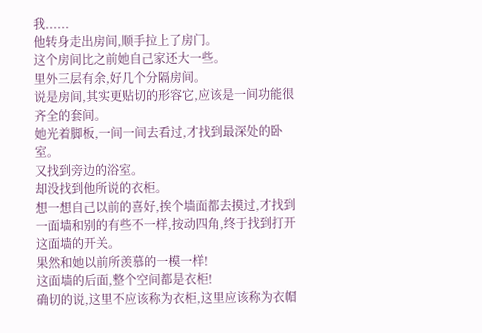我......
他转身走出房间,顺手拉上了房门。
这个房间比之前她自己家还大一些。
里外三层有余,好几个分隔房间。
说是房间,其实更贴切的形容它,应该是一间功能很齐全的套间。
她光着脚板,一间一间去看过,才找到最深处的卧室。
又找到旁边的浴室。
却没找到他所说的衣柜。
想一想自己以前的喜好,挨个墙面都去摸过,才找到一面墙和别的有些不一样,按动四角,终于找到打开这面墙的开关。
果然和她以前所羡慕的一模一样!
这面墙的后面,整个空间都是衣柜!
确切的说,这里不应该称为衣柜,这里应该称为衣帽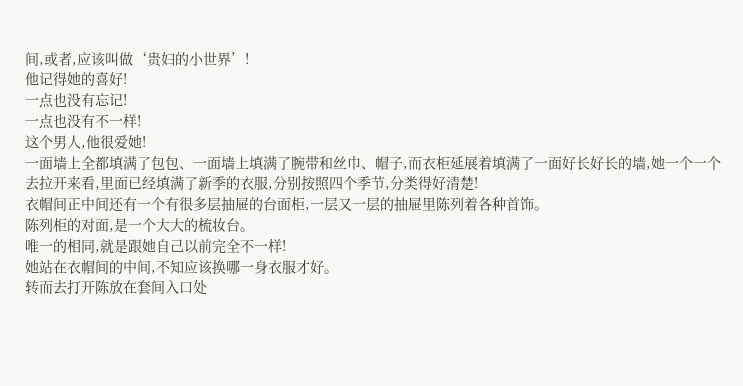间,或者,应该叫做‘贵妇的小世界’!
他记得她的喜好!
一点也没有忘记!
一点也没有不一样!
这个男人,他很爱她!
一面墙上全都填满了包包、一面墙上填满了腕带和丝巾、帽子,而衣柜延展着填满了一面好长好长的墙,她一个一个去拉开来看,里面已经填满了新季的衣服,分别按照四个季节,分类得好清楚!
衣帽间正中间还有一个有很多层抽屉的台面柜,一层又一层的抽屉里陈列着各种首饰。
陈列柜的对面,是一个大大的梳妆台。
唯一的相同,就是跟她自己以前完全不一样!
她站在衣帽间的中间,不知应该换哪一身衣服才好。
转而去打开陈放在套间入口处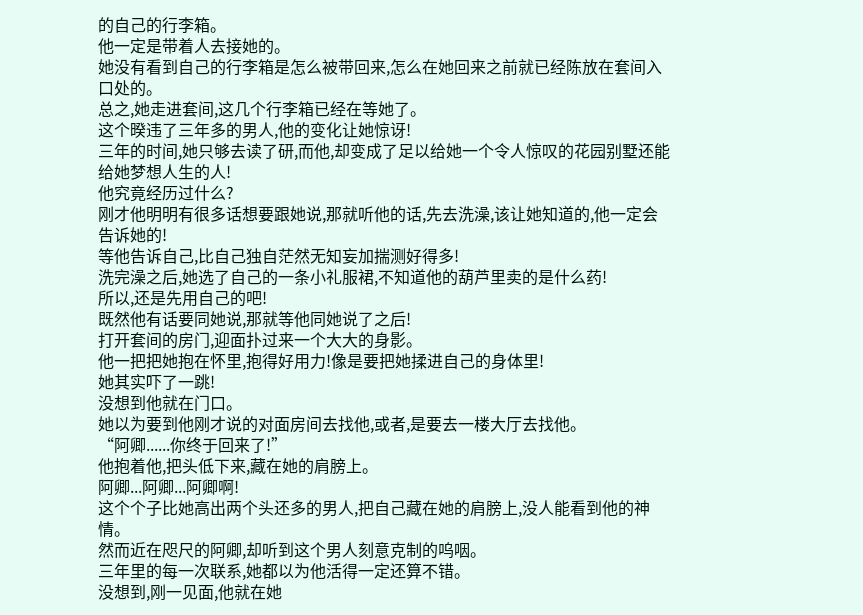的自己的行李箱。
他一定是带着人去接她的。
她没有看到自己的行李箱是怎么被带回来,怎么在她回来之前就已经陈放在套间入口处的。
总之,她走进套间,这几个行李箱已经在等她了。
这个暌违了三年多的男人,他的变化让她惊讶!
三年的时间,她只够去读了研,而他,却变成了足以给她一个令人惊叹的花园别墅还能给她梦想人生的人!
他究竟经历过什么?
刚才他明明有很多话想要跟她说,那就听他的话,先去洗澡,该让她知道的,他一定会告诉她的!
等他告诉自己,比自己独自茫然无知妄加揣测好得多!
洗完澡之后,她选了自己的一条小礼服裙,不知道他的葫芦里卖的是什么药!
所以,还是先用自己的吧!
既然他有话要同她说,那就等他同她说了之后!
打开套间的房门,迎面扑过来一个大大的身影。
他一把把她抱在怀里,抱得好用力!像是要把她揉进自己的身体里!
她其实吓了一跳!
没想到他就在门口。
她以为要到他刚才说的对面房间去找他,或者,是要去一楼大厅去找他。
“阿卿......你终于回来了!”
他抱着他,把头低下来,藏在她的肩膀上。
阿卿...阿卿...阿卿啊!
这个个子比她高出两个头还多的男人,把自己藏在她的肩膀上,没人能看到他的神情。
然而近在咫尺的阿卿,却听到这个男人刻意克制的呜咽。
三年里的每一次联系,她都以为他活得一定还算不错。
没想到,刚一见面,他就在她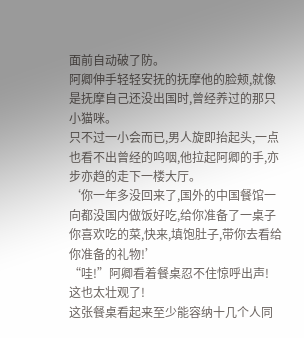面前自动破了防。
阿卿伸手轻轻安抚的抚摩他的脸颊,就像是抚摩自己还没出国时,曾经养过的那只小猫咪。
只不过一小会而已,男人旋即抬起头,一点也看不出曾经的呜咽,他拉起阿卿的手,亦步亦趋的走下一楼大厅。
‘你一年多没回来了,国外的中国餐馆一向都没国内做饭好吃,给你准备了一桌子你喜欢吃的菜,快来,填饱肚子,带你去看给你准备的礼物!’
“哇!”阿卿看着餐桌忍不住惊呼出声!
这也太壮观了!
这张餐桌看起来至少能容纳十几个人同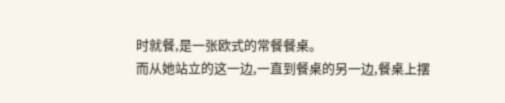时就餐,是一张欧式的常餐餐桌。
而从她站立的这一边,一直到餐桌的另一边,餐桌上摆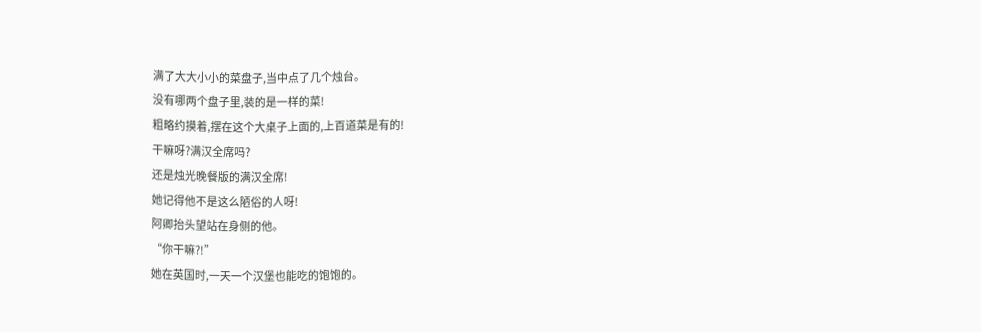满了大大小小的菜盘子,当中点了几个烛台。
没有哪两个盘子里,装的是一样的菜!
粗略约摸着,摆在这个大桌子上面的,上百道菜是有的!
干嘛呀?满汉全席吗?
还是烛光晚餐版的满汉全席!
她记得他不是这么陋俗的人呀!
阿卿抬头望站在身侧的他。
“你干嘛?!”
她在英国时,一天一个汉堡也能吃的饱饱的。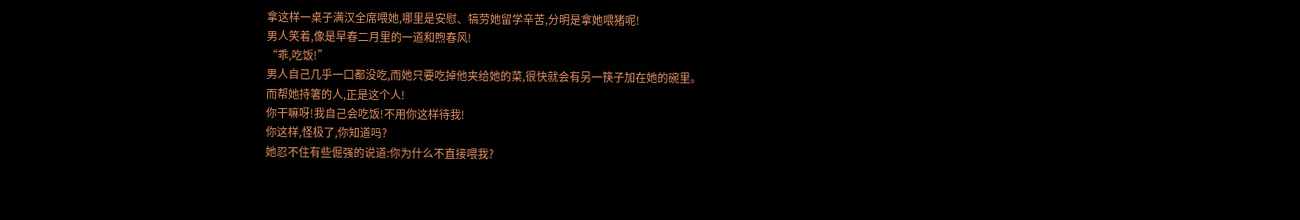拿这样一桌子满汉全席喂她,哪里是安慰、犒劳她留学辛苦,分明是拿她喂猪呢!
男人笑着,像是早春二月里的一道和煦春风!
“乖,吃饭!”
男人自己几乎一口都没吃,而她只要吃掉他夹给她的菜,很快就会有另一筷子加在她的碗里。
而帮她持箸的人,正是这个人!
你干嘛呀!我自己会吃饭!不用你这样待我!
你这样,怪极了,你知道吗?
她忍不住有些倔强的说道:你为什么不直接喂我?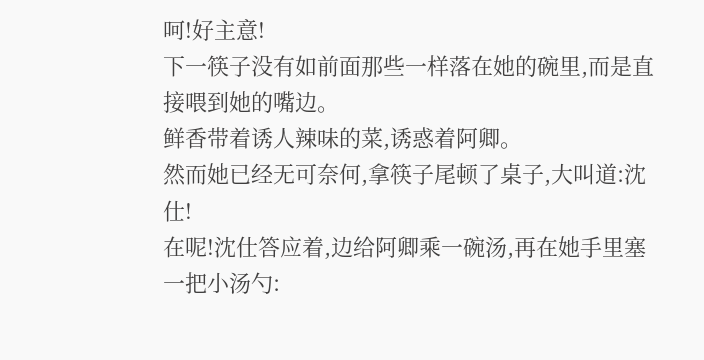呵!好主意!
下一筷子没有如前面那些一样落在她的碗里,而是直接喂到她的嘴边。
鲜香带着诱人辣味的菜,诱惑着阿卿。
然而她已经无可奈何,拿筷子尾顿了桌子,大叫道:沈仕!
在呢!沈仕答应着,边给阿卿乘一碗汤,再在她手里塞一把小汤勺: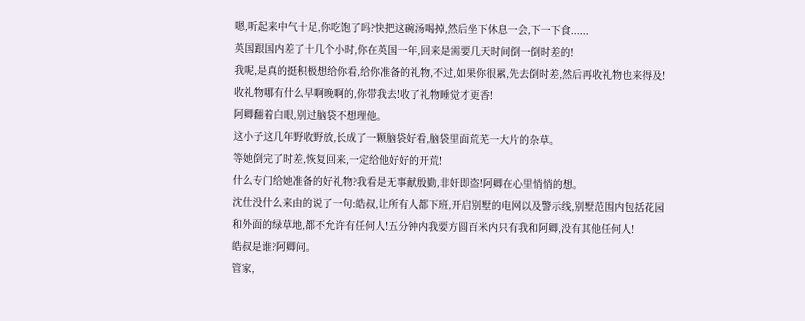嗯,听起来中气十足,你吃饱了吗?快把这碗汤喝掉,然后坐下休息一会,下一下食......
英国跟国内差了十几个小时,你在英国一年,回来是需要几天时间倒一倒时差的!
我呢,是真的挺积极想给你看,给你准备的礼物,不过,如果你很累,先去倒时差,然后再收礼物也来得及!
收礼物哪有什么早啊晚啊的,你带我去!收了礼物睡觉才更香!
阿卿翻着白眼,别过脑袋不想理他。
这小子这几年野收野放,长成了一颗脑袋好看,脑袋里面荒芜一大片的杂草。
等她倒完了时差,恢复回来,一定给他好好的开荒!
什么专门给她准备的好礼物?我看是无事献殷勤,非奸即盗!阿卿在心里悄悄的想。
沈仕没什么来由的说了一句:皓叔,让所有人都下班,开启别墅的电网以及警示线,别墅范围内包括花园和外面的绿草地,都不允许有任何人!五分钟内我要方圆百米内只有我和阿卿,没有其他任何人!
皓叔是谁?阿卿问。
管家,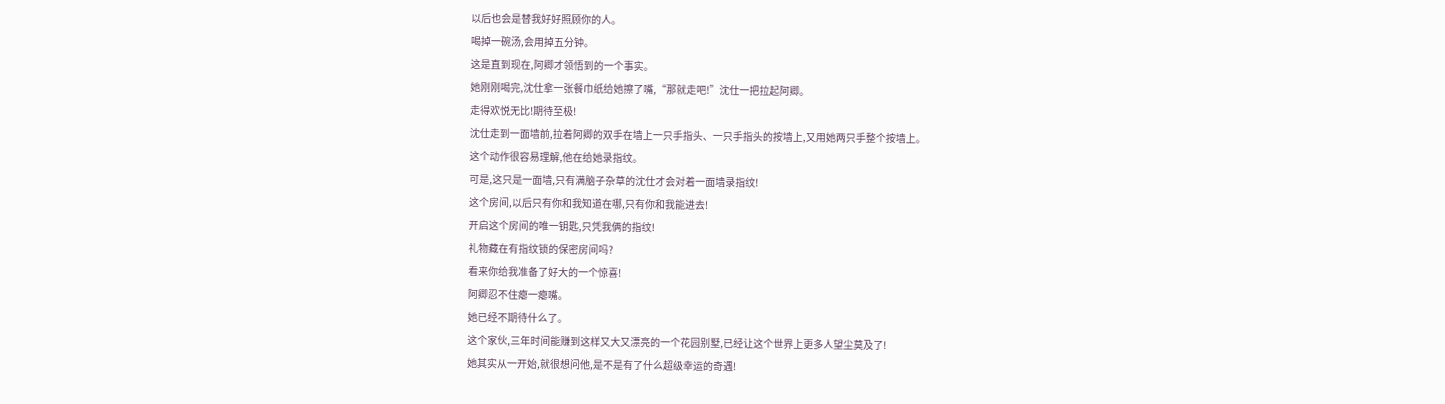以后也会是替我好好照顾你的人。
喝掉一碗汤,会用掉五分钟。
这是直到现在,阿卿才领悟到的一个事实。
她刚刚喝完,沈仕拿一张餐巾纸给她擦了嘴,“那就走吧!”沈仕一把拉起阿卿。
走得欢悦无比!期待至极!
沈仕走到一面墙前,拉着阿卿的双手在墙上一只手指头、一只手指头的按墙上,又用她两只手整个按墙上。
这个动作很容易理解,他在给她录指纹。
可是,这只是一面墙,只有满脑子杂草的沈仕才会对着一面墙录指纹!
这个房间,以后只有你和我知道在哪,只有你和我能进去!
开启这个房间的唯一钥匙,只凭我俩的指纹!
礼物藏在有指纹锁的保密房间吗?
看来你给我准备了好大的一个惊喜!
阿卿忍不住瘪一瘪嘴。
她已经不期待什么了。
这个家伙,三年时间能赚到这样又大又漂亮的一个花园别墅,已经让这个世界上更多人望尘莫及了!
她其实从一开始,就很想问他,是不是有了什么超级幸运的奇遇!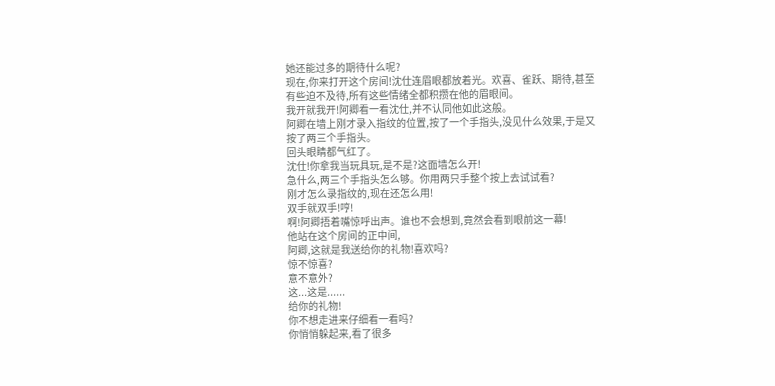她还能过多的期待什么呢?
现在,你来打开这个房间!沈仕连眉眼都放着光。欢喜、雀跃、期待,甚至有些迫不及待,所有这些情绪全都积攒在他的眉眼间。
我开就我开!阿卿看一看沈仕,并不认同他如此这般。
阿卿在墙上刚才录入指纹的位置,按了一个手指头,没见什么效果,于是又按了两三个手指头。
回头眼睛都气红了。
沈仕!你拿我当玩具玩,是不是?这面墙怎么开!
急什么,两三个手指头怎么够。你用两只手整个按上去试试看?
刚才怎么录指纹的,现在还怎么用!
双手就双手!哼!
啊!阿卿捂着嘴惊呼出声。谁也不会想到,竟然会看到眼前这一幕!
他站在这个房间的正中间,
阿卿,这就是我送给你的礼物!喜欢吗?
惊不惊喜?
意不意外?
这...这是......
给你的礼物!
你不想走进来仔细看一看吗?
你悄悄躲起来,看了很多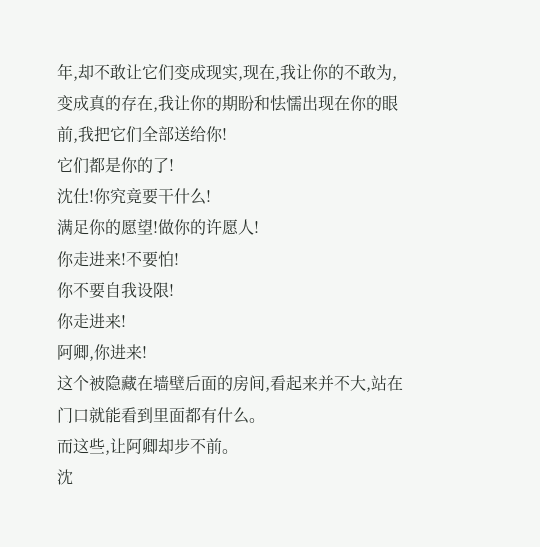年,却不敢让它们变成现实,现在,我让你的不敢为,变成真的存在,我让你的期盼和怯懦出现在你的眼前,我把它们全部送给你!
它们都是你的了!
沈仕!你究竟要干什么!
满足你的愿望!做你的许愿人!
你走进来!不要怕!
你不要自我设限!
你走进来!
阿卿,你进来!
这个被隐藏在墙壁后面的房间,看起来并不大,站在门口就能看到里面都有什么。
而这些,让阿卿却步不前。
沈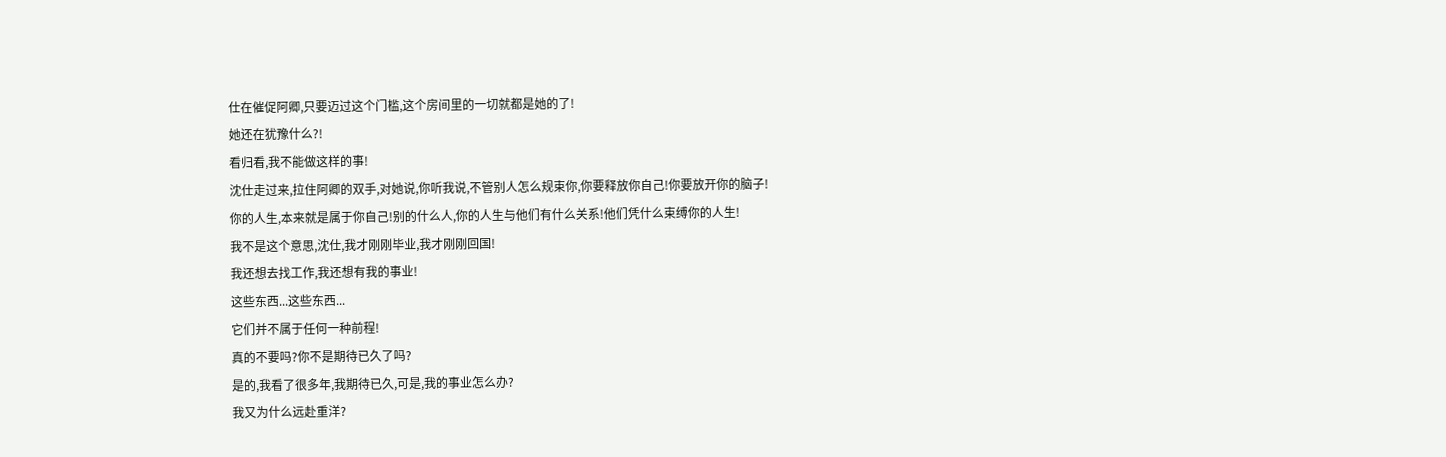仕在催促阿卿,只要迈过这个门槛,这个房间里的一切就都是她的了!
她还在犹豫什么?!
看归看,我不能做这样的事!
沈仕走过来,拉住阿卿的双手,对她说,你听我说,不管别人怎么规束你,你要释放你自己!你要放开你的脑子!
你的人生,本来就是属于你自己!别的什么人,你的人生与他们有什么关系!他们凭什么束缚你的人生!
我不是这个意思,沈仕,我才刚刚毕业,我才刚刚回国!
我还想去找工作,我还想有我的事业!
这些东西...这些东西...
它们并不属于任何一种前程!
真的不要吗?你不是期待已久了吗?
是的,我看了很多年,我期待已久,可是,我的事业怎么办?
我又为什么远赴重洋?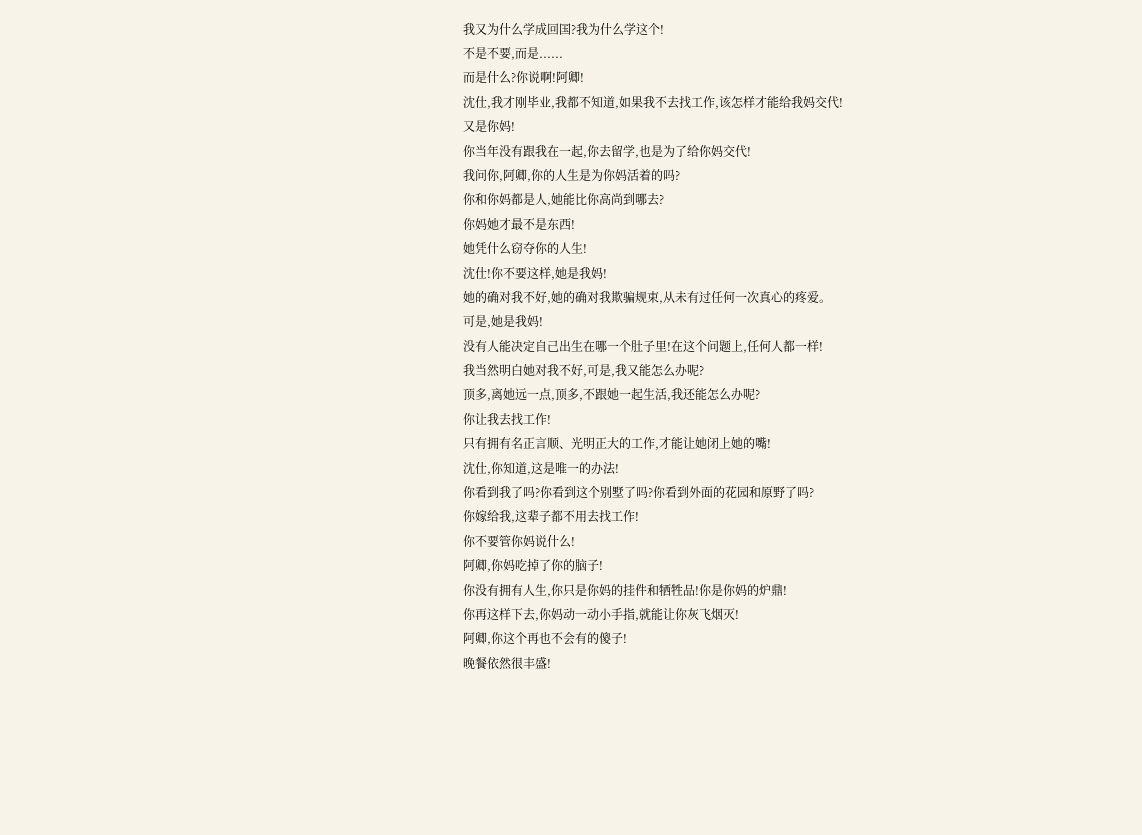我又为什么学成回国?我为什么学这个!
不是不要,而是......
而是什么?你说啊!阿卿!
沈仕,我才刚毕业,我都不知道,如果我不去找工作,该怎样才能给我妈交代!
又是你妈!
你当年没有跟我在一起,你去留学,也是为了给你妈交代!
我问你,阿卿,你的人生是为你妈活着的吗?
你和你妈都是人,她能比你高尚到哪去?
你妈她才最不是东西!
她凭什么窃夺你的人生!
沈仕!你不要这样,她是我妈!
她的确对我不好,她的确对我欺骗规束,从未有过任何一次真心的疼爱。
可是,她是我妈!
没有人能决定自己出生在哪一个肚子里!在这个问题上,任何人都一样!
我当然明白她对我不好,可是,我又能怎么办呢?
顶多,离她远一点,顶多,不跟她一起生活,我还能怎么办呢?
你让我去找工作!
只有拥有名正言顺、光明正大的工作,才能让她闭上她的嘴!
沈仕,你知道,这是唯一的办法!
你看到我了吗?你看到这个别墅了吗?你看到外面的花园和原野了吗?
你嫁给我,这辈子都不用去找工作!
你不要管你妈说什么!
阿卿,你妈吃掉了你的脑子!
你没有拥有人生,你只是你妈的挂件和牺牲品!你是你妈的炉鼎!
你再这样下去,你妈动一动小手指,就能让你灰飞烟灭!
阿卿,你这个再也不会有的傻子!
晚餐依然很丰盛!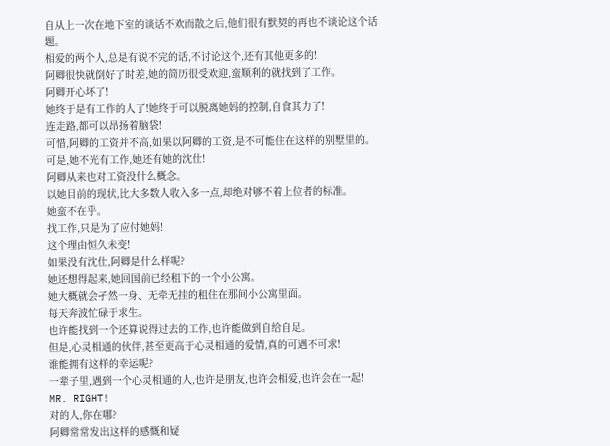自从上一次在地下室的谈话不欢而散之后,他们很有默契的再也不谈论这个话题。
相爱的两个人,总是有说不完的话,不讨论这个,还有其他更多的!
阿卿很快就倒好了时差,她的简历很受欢迎,蛮顺利的就找到了工作。
阿卿开心坏了!
她终于是有工作的人了!她终于可以脱离她妈的控制,自食其力了!
连走路,都可以昂扬着脑袋!
可惜,阿卿的工资并不高,如果以阿卿的工资,是不可能住在这样的别墅里的。
可是,她不光有工作,她还有她的沈仕!
阿卿从来也对工资没什么概念。
以她目前的现状,比大多数人收入多一点,却绝对够不着上位者的标准。
她蛮不在乎。
找工作,只是为了应付她妈!
这个理由恒久未变!
如果没有沈仕,阿卿是什么样呢?
她还想得起来,她回国前已经租下的一个小公寓。
她大概就会孑然一身、无牵无挂的租住在那间小公寓里面。
每天奔波忙碌于求生。
也许能找到一个还算说得过去的工作,也许能做到自给自足。
但是,心灵相通的伙伴,甚至更高于心灵相通的爱情,真的可遇不可求!
谁能拥有这样的幸运呢?
一辈子里,遇到一个心灵相通的人,也许是朋友,也许会相爱,也许会在一起!
MR. RIGHT!
对的人,你在哪?
阿卿常常发出这样的感慨和疑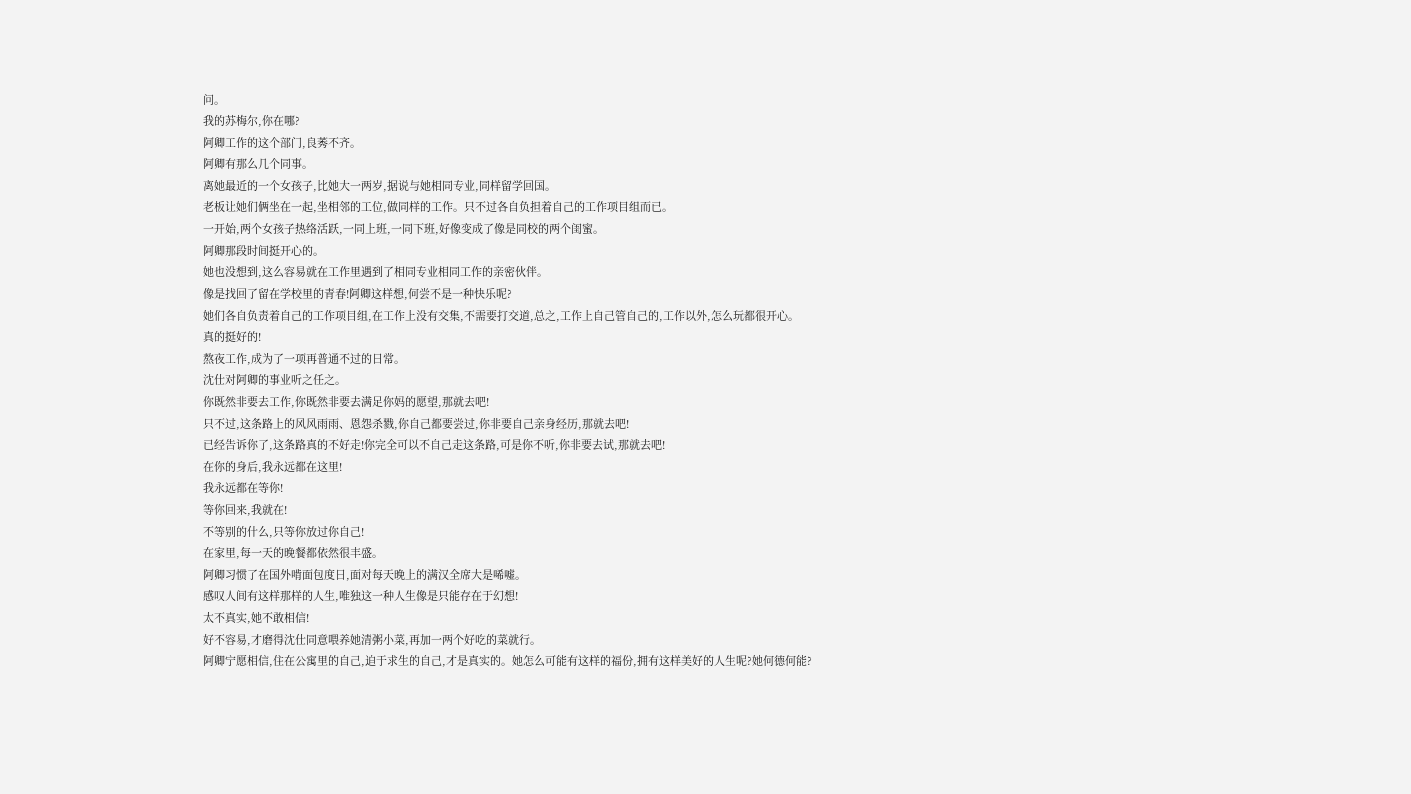问。
我的苏梅尔,你在哪?
阿卿工作的这个部门,良莠不齐。
阿卿有那么几个同事。
离她最近的一个女孩子,比她大一两岁,据说与她相同专业,同样留学回国。
老板让她们俩坐在一起,坐相邻的工位,做同样的工作。只不过各自负担着自己的工作项目组而已。
一开始,两个女孩子热络活跃,一同上班,一同下班,好像变成了像是同校的两个闺蜜。
阿卿那段时间挺开心的。
她也没想到,这么容易就在工作里遇到了相同专业相同工作的亲密伙伴。
像是找回了留在学校里的青春!阿卿这样想,何尝不是一种快乐呢?
她们各自负责着自己的工作项目组,在工作上没有交集,不需要打交道,总之,工作上自己管自己的,工作以外,怎么玩都很开心。
真的挺好的!
熬夜工作,成为了一项再普通不过的日常。
沈仕对阿卿的事业听之任之。
你既然非要去工作,你既然非要去满足你妈的愿望,那就去吧!
只不过,这条路上的风风雨雨、恩怨杀戮,你自己都要尝过,你非要自己亲身经历,那就去吧!
已经告诉你了,这条路真的不好走!你完全可以不自己走这条路,可是你不听,你非要去试,那就去吧!
在你的身后,我永远都在这里!
我永远都在等你!
等你回来,我就在!
不等别的什么,只等你放过你自己!
在家里,每一天的晚餐都依然很丰盛。
阿卿习惯了在国外啃面包度日,面对每天晚上的满汉全席大是唏嘘。
感叹人间有这样那样的人生,唯独这一种人生像是只能存在于幻想!
太不真实,她不敢相信!
好不容易,才磨得沈仕同意喂养她清粥小菜,再加一两个好吃的菜就行。
阿卿宁愿相信,住在公寓里的自己,迫于求生的自己,才是真实的。她怎么可能有这样的福份,拥有这样美好的人生呢?她何德何能?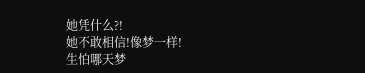她凭什么?!
她不敢相信!像梦一样!
生怕哪天梦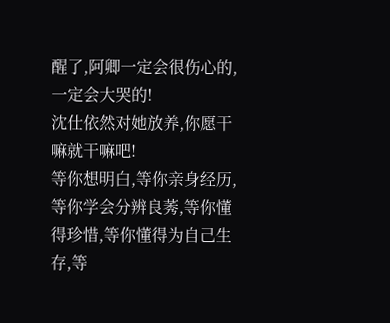醒了,阿卿一定会很伤心的,一定会大哭的!
沈仕依然对她放养,你愿干嘛就干嘛吧!
等你想明白,等你亲身经历,等你学会分辨良莠,等你懂得珍惜,等你懂得为自己生存,等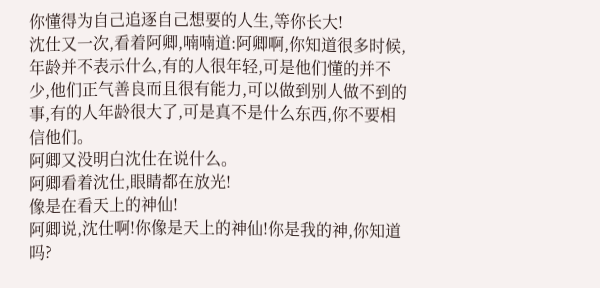你懂得为自己追逐自己想要的人生,等你长大!
沈仕又一次,看着阿卿,喃喃道:阿卿啊,你知道很多时候,年龄并不表示什么,有的人很年轻,可是他们懂的并不少,他们正气善良而且很有能力,可以做到别人做不到的事,有的人年龄很大了,可是真不是什么东西,你不要相信他们。
阿卿又没明白沈仕在说什么。
阿卿看着沈仕,眼睛都在放光!
像是在看天上的神仙!
阿卿说,沈仕啊!你像是天上的神仙!你是我的神,你知道吗?